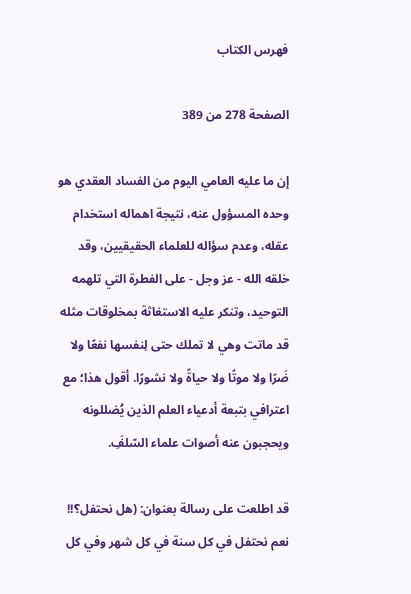فهرس الكتاب

الصفحة 278 من 389

إن ما عليه العامي اليوم من الفساد العقدي هو وحده المسؤول عنه، نتيجة اهماله استخدام عقله، وعدم سؤاله للعلماء الحقيقيين، وقد خلقه الله - عز وجل - على الفطرة التي تلهمه التوحيد، وتنكر عليه الاستغاثة بمخلوقات مثله قد ماتت وهي لا تملك حتى لِنفسها نفعًا ولا ضَرًا ولا موتًا ولا حياةً ولا نشورًا. أقول هذا؛ مع اعترافي بتبعة أدعياء العلم الذين يُضللونه ويحجبون عنه أصوات علماء السّلفَِ.

قد اطلعت على رسالة بعنوان: (هل نحتفل؟!! نعم نحتفل في كل سنة في كل شهر وفي كل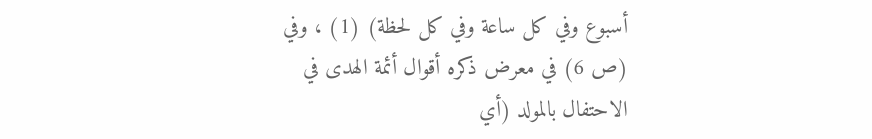أسبوع وفي كل ساعة وفي كل لحظة) (1) ، وفي (ص 6) في معرض ذكره أقوال أئمة الهدى في الاحتفال بالمولد (أي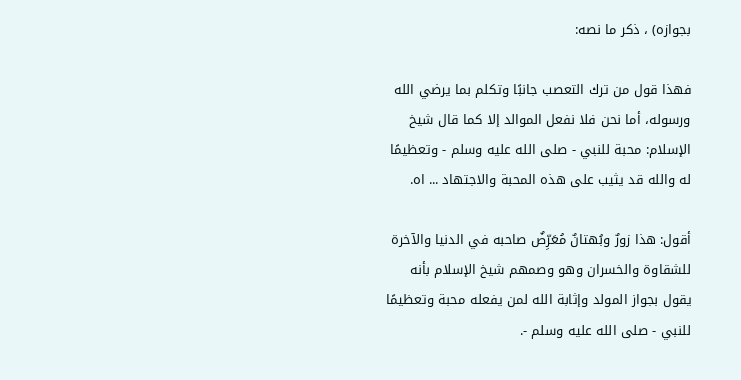بجوازه) ، ذكر ما نصه:

فهذا قول من ترك التعصب جانبًا وتكلم بما يرضي الله ورسوله، أما نحن فلا نفعل الموالد إلا كما قال شيخ الإسلام: محبة للنبي - صلى الله عليه وسلم - وتعظيمًا له والله قد يثيب على هذه المحبة والاجتهاد ... اه.

أقول: هذا زورٌ وبُهتانٌ مُعَرِّضٌ صاحبه في الدنيا والآخرة للشقاوة والخسران وهو وصمهم شيخ الإسلام بأنه يقول بجواز المولد وإثابة الله لمن يفعله محبة وتعظيمًا للنبي - صلى الله عليه وسلم -.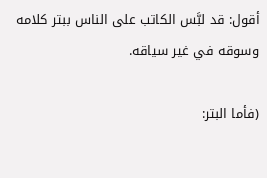أقول: قد لبَّس الكاتب على الناس ببتر كلامه وسوقه في غير سياقه.

(فأما البتر: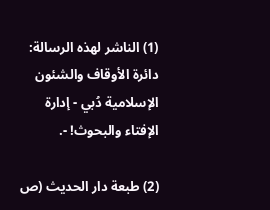(1) الناشر لهذه الرسالة: دائرة الأوقاف والشئون الإسلامية دُبي - إدارة الإفتاء والبحوث! -.

(2) طبعة دار الحديث (ص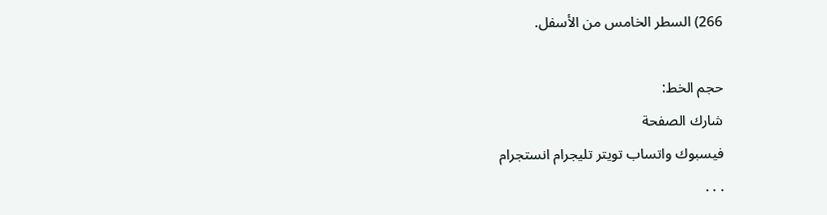266) السطر الخامس من الأسفل.

حجم الخط:
شارك الصفحة
فيسبوك واتساب تويتر تليجرام انستجرام
. . .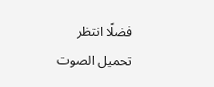فضلًا انتظر تحميل الصوت